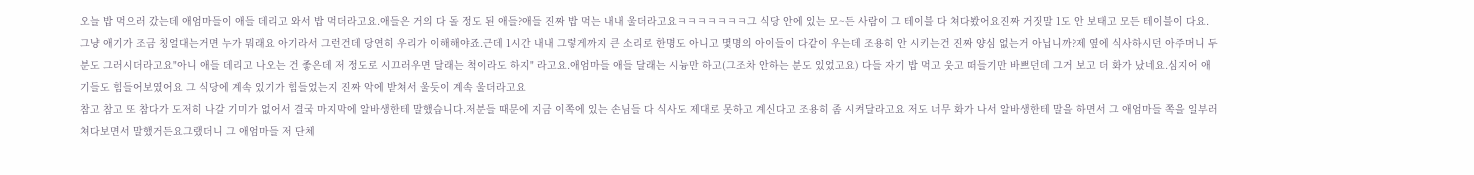오늘 밥 먹으러 갔는데 애엄마들이 애들 데리고 와서 밥 먹더라고요.애들은 거의 다 돌 정도 된 애들?애들 진짜 밥 먹는 내내 울더라고요ㅋㅋㅋㅋㅋㅋㅋ그 식당 안에 있는 모~든 사람이 그 테이블 다 쳐다봤어요진짜 거짓말 1도 안 보태고 모든 테이블이 다요.그냥 애기가 조금 칭얼대는거면 누가 뭐래요 아기라서 그런건데 당연히 우리가 이해해야죠.근데 1시간 내내 그렇게까지 큰 소리로 한명도 아니고 몇명의 아이들이 다같이 우는데 조용히 안 시키는건 진짜 양심 없는거 아닙니까?제 옆에 식사하시던 아주머니 두분도 그러시더라고요"아니 애들 데리고 나오는 건 좋은데 저 정도로 시끄러우면 달래는 척이라도 하지" 라고요.애엄마들 애들 달래는 시늉만 하고(그조차 안하는 분도 있었고요) 다들 자기 밥 먹고 웃고 떠들기만 바쁘던데 그거 보고 더 화가 났네요.심지어 애기들도 힘들어보였어요 그 식당에 계속 있기가 힘들었는지 진짜 악에 받쳐서 울듯이 계속 울더라고요
참고 참고 또 참다가 도저히 나갈 기미가 없어서 결국 마지막에 알바생한테 말했습니다.저분들 때문에 지금 이쪽에 있는 손님들 다 식사도 제대로 못하고 계신다고 조용히 좀 시켜달라고요 저도 너무 화가 나서 알바생한테 말을 하면서 그 애엄마들 쪽을 일부러 쳐다보면서 말했거든요그랬더니 그 애엄마들 저 단체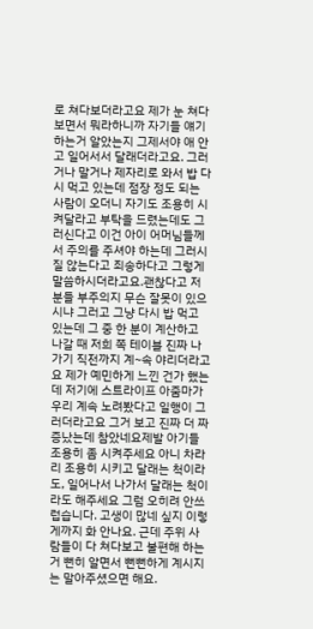로 쳐다보더라고요 제가 눈 쳐다보면서 뭐라하니까 자기들 얘기 하는거 알았는지 그제서야 애 안고 일어서서 달래더라고요. 그러거나 말거나 제자리로 와서 밥 다시 먹고 있는데 점장 정도 되는 사람이 오더니 자기도 조용히 시켜달라고 부탁을 드렸는데도 그러신다고 이건 아이 어머님들께서 주의를 주셔야 하는데 그러시질 않는다고 죄송하다고 그렇게 말씀하시더라고요.괜찮다고 저 분들 부주의지 무슨 잘못이 있으시냐 그러고 그냥 다시 밥 먹고 있는데 그 중 한 분이 계산하고 나갈 때 저희 쪽 테이블 진짜 나가기 직전까지 계~속 야리더라고요 제가 예민하게 느낀 건가 했는데 저기에 스트라이프 아줌마가 우리 계속 노려봤다고 일행이 그러더라고요 그거 보고 진짜 더 짜증났는데 참았네요제발 아기들 조용히 좀 시켜주세요 아니 차라리 조용히 시키고 달래는 척이라도, 일어나서 나가서 달래는 척이라도 해주세요 그럼 오히려 안쓰럽습니다. 고생이 많네 싶지 이렇게까지 화 안나요. 근데 주위 사람들이 다 쳐다보고 불편해 하는거 뻔히 알면서 뻔뻔하게 계시지는 말아주셨으면 해요.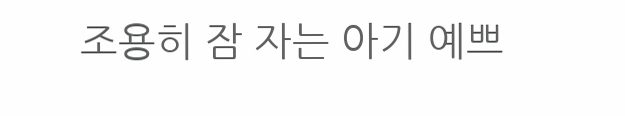조용히 잠 자는 아기 예쁘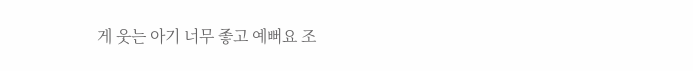게 웃는 아기 너무 좋고 예뻐요 조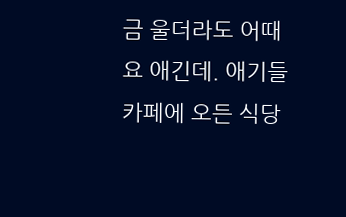금 울더라도 어때요 애긴데. 애기들 카페에 오든 식당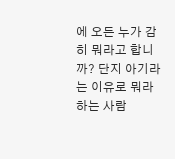에 오든 누가 감히 뭐라고 합니까? 단지 아기라는 이유로 뭐라하는 사람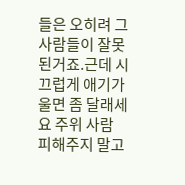들은 오히려 그 사람들이 잘못된거죠.근데 시끄럽게 애기가 울면 좀 달래세요 주위 사람 피해주지 말고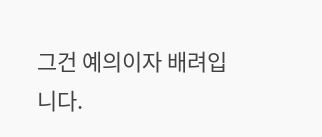그건 예의이자 배려입니다.